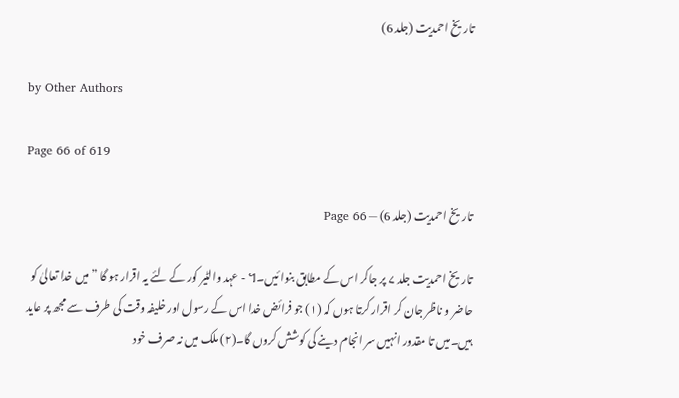تاریخ احمدیت (جلد 6)

by Other Authors

Page 66 of 619

تاریخ احمدیت (جلد 6) — Page 66

تاریخ احمدیت جلد ۷ پر جاکر اس کے مطابق بنوا ئیں۔។ - عہد والٹیر کور کے لئے یہ اقرار ہو گا ” میں خدا تعالیٰ کو حاضر و ناظر جان کر اقرار کرتا ہوں کہ (۱) جو فرائض خدا اس کے رسول اور خلیفہ وقت کی طرف سے مجھ پر عاید ہیں۔میں تا مقدور انہیں سر انجام دینے کی کوشش کروں گا۔(۲) ملک میں نہ صرف خود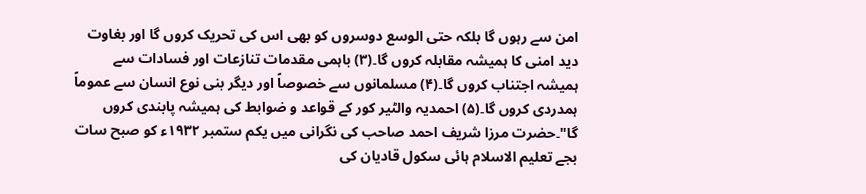امن سے رہوں گا بلکہ حتی الوسع دوسروں کو بھی اس کی تحریک کروں گا اور بغاوت دید امنی کا ہمیشہ مقابلہ کروں گا۔(۳) باہمی مقدمات تنازعات اور فسادات سے ہمیشہ اجتناب کروں گا۔(۴) مسلمانوں سے خصوصاً اور دیگر بنی نوع انسان سے عموماً ہمدردی کروں گا۔(۵) احمدیہ والٹیر کور کے قواعد و ضوابط کی ہمیشہ پابندی کروں گا"۔حضرت مرزا شریف احمد صاحب کی نگرانی میں یکم ستمبر ۱۹۳۲ء کو صبح سات بجے تعلیم الاسلام ہائی سکول قادیان کی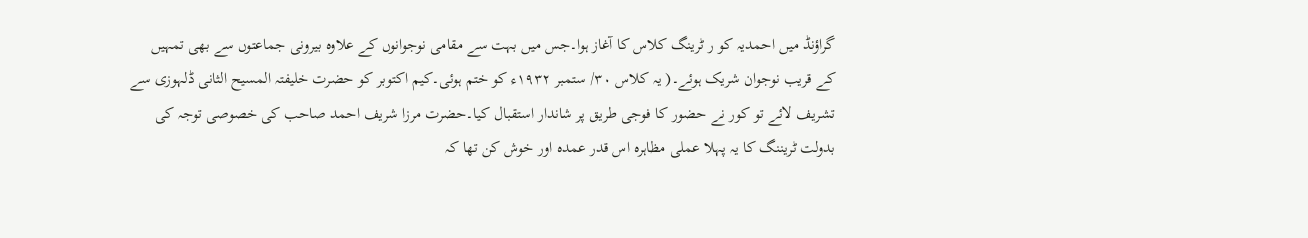گراؤنڈ میں احمدیہ کو ر ٹرینگ کلاس کا آغاز ہوا۔جس میں بہت سے مقامی نوجوانوں کے علاوہ بیرونی جماعتوں سے بھی تمہیں کے قریب نوجوان شریک ہوئے۔( یہ کلاس ۳۰/ ستمبر ۱۹۳۲ء کو ختم ہوئی۔کیم اکتوبر کو حضرت خلیفتہ المسیح الثانی ڈلہوزی سے تشریف لائے تو کور نے حضور کا فوجی طریق پر شاندار استقبال کیا۔حضرت مرزا شریف احمد صاحب کی خصوصی توجہ کی بدولت ٹریننگ کا یہ پہلا عملی مظاہرہ اس قدر عمدہ اور خوش کن تھا کہ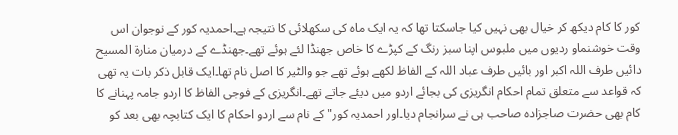کور کا کام دیکھ کر خیال بھی نہیں کیا جاسکتا تھا کہ یہ ایک ماہ کی سکھلائی کا نتیجہ ہے۔احمدیہ کور کے نوجوان اس وقت خوشنماو ردیوں میں ملبوس اپنا سبز رنگ کے کپڑے کا خاص جھنڈا لئے ہوئے تھے۔جھنڈے کے درمیان منارۃ المسیح دائیں طرف اللہ اکبر اور بائیں طرف عباد اللہ کے الفاظ لکھے ہوئے تھے جو والٹیر کا اصل نام تھا۔ایک قابل ذکر بات یہ تھی کہ قواعد سے متعلق تمام احکام انگریزی کی بجائے اردو میں دیئے جاتے تھے۔انگریزی کے فوجی الفاظ کا اردو جامہ پہنانے کا کام بھی حضرت صاجزادہ صاحب ہی نے سرانجام دیا۔اور احمدیہ کور" کے نام سے اردو احکام کا ایک کتابچہ بھی بعد کو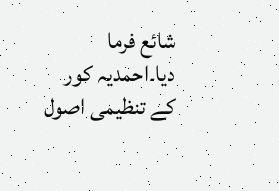شائع فرما دیا۔احمدیہ کور کے تنظیمی اصول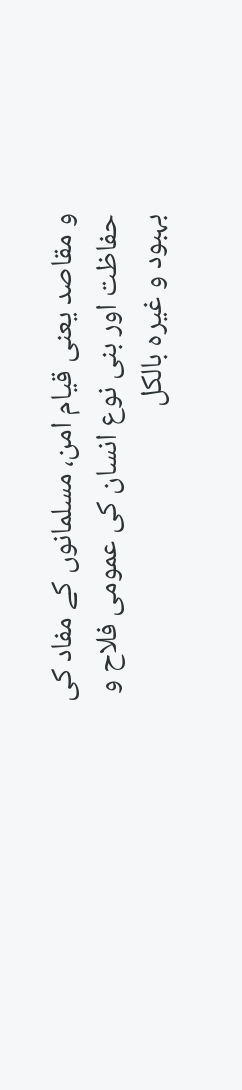و مقاصد یعنی قیام امن، مسلمانوں کے مفاد کی حفاظت اور بنی نوع انسان کی عمومی فلاح و بہبود و غیرہ بالکل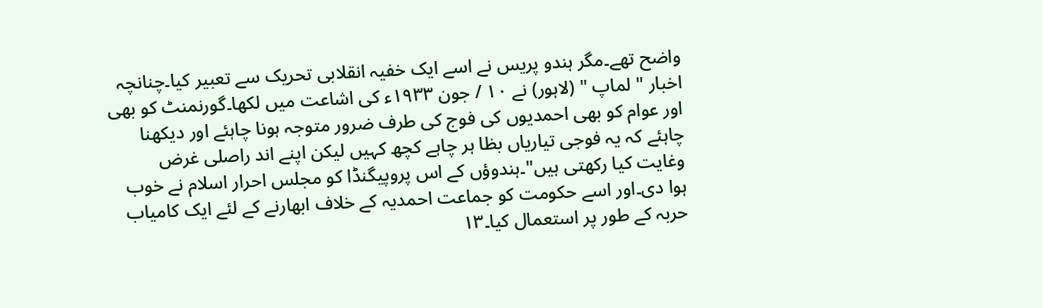واضح تھے۔مگر ہندو پریس نے اسے ایک خفیہ انقلابی تحریک سے تعبیر کیا۔چنانچہ اخبار " لماپ " (لاہور) نے ۱۰ / جون ۱۹۳۳ء کی اشاعت میں لکھا۔گورنمنٹ کو بھی اور عوام کو بھی احمدیوں کی فوج کی طرف ضرور متوجہ ہونا چاہئے اور دیکھنا چاہئے کہ یہ فوجی تیاریاں بظا ہر چاہے کچھ کہیں لیکن اپنے اند راصلی غرض وغایت کیا رکھتی ہیں"۔ہندوؤں کے اس پروپیگنڈا کو مجلس احرار اسلام نے خوب ہوا دی۔اور اسے حکومت کو جماعت احمدیہ کے خلاف ابھارنے کے لئے ایک کامیاب حربہ کے طور پر استعمال کیا۔۱۳